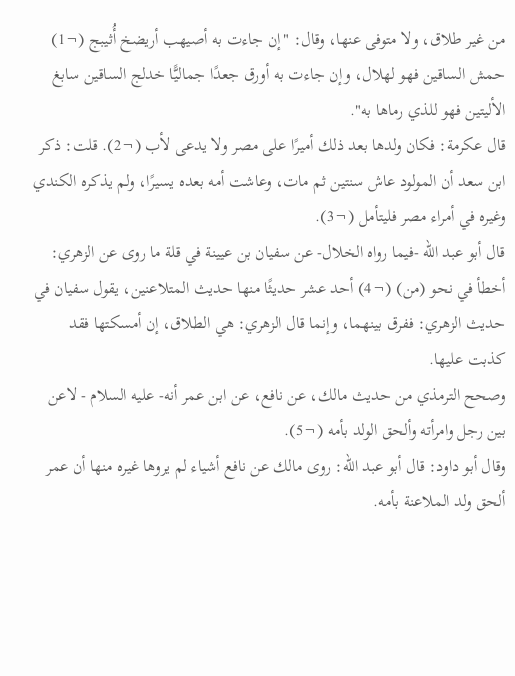من غير طلاق، ولا متوفى عنها، وقال: "إن جاءت به أصيهب أريضخ أُثيبج (¬1) حمش الساقين فهو لهلال، وإن جاءت به أورق جعدًا جماليًّا خدلج الساقين سابغ الأليتين فهو للذي رماها به".
قال عكرمة: فكان ولدها بعد ذلك أميرًا على مصر ولا يدعى لأب (¬2). قلت: ذكر ابن سعد أن المولود عاش سنتين ثم مات، وعاشت أمه بعده يسيرًا، ولم يذكره الكندي وغيره في أمراء مصر فليتأمل (¬3).
قال أبو عبد الله -فيما رواه الخلال- عن سفيان بن عيينة في قلة ما روى عن الزهري: أخطأ في نحو (من) (¬4) أحد عشر حديثًا منها حديث المتلاعنين، يقول سفيان في حديث الزهري: ففرق بينهما، وإنما قال الزهري: هي الطلاق، إن أمسكتها فقد كذبت عليها.
وصحح الترمذي من حديث مالك، عن نافع، عن ابن عمر أنه- عليه السلام - لاعن بين رجل وامرأته وألحق الولد بأمه (¬5).
وقال أبو داود: قال أبو عبد الله: روى مالك عن نافع أشياء لم يروها غيره منها أن عمر ألحق ولد الملاعنة بأمه.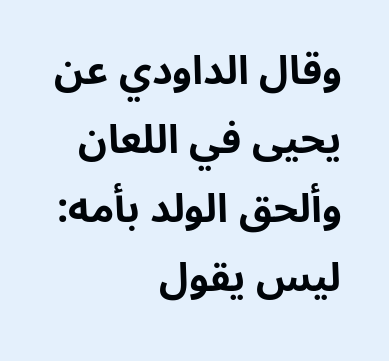وقال الداودي عن يحيى في اللعان وألحق الولد بأمه: ليس يقول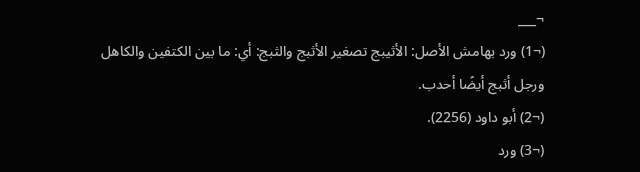¬___
(¬1) ورد بهامش الأصل: الأثيبج تصغير الأثبج والثبج: أي: ما بين الكتفين والكاهل ورجل أثبج أيضًا أحدب.
(¬2) أبو داود (2256).
(¬3) ورد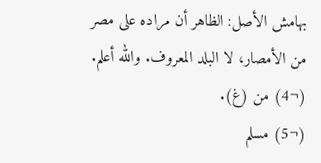بهامش الأصل: الظاهر أن مراده على مصر من الأمصار، لا البلد المعروف. والله أعلم.
(¬4) من (غ).
(¬5) مسلم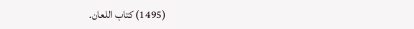(1495) كتاب اللعان.